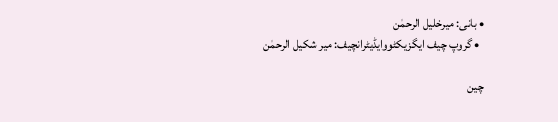• بانی: میرخلیل الرحمٰن
  • گروپ چیف ایگزیکٹووایڈیٹرانچیف: میر شکیل الرحمٰن

چین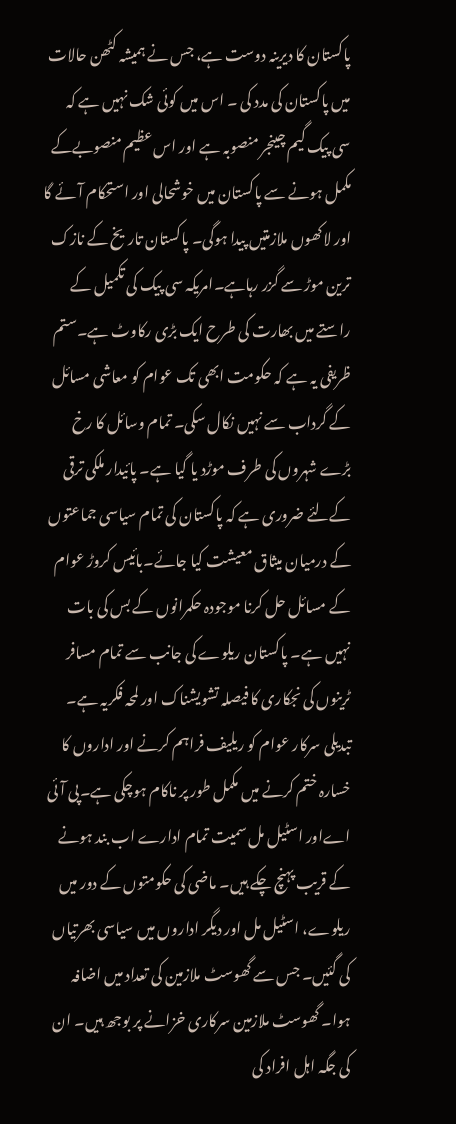پاکستان کا دیرینہ دوست ہے، جس نے ہمیشہ کٹھن حالات میں پاکستان کی مدد کی ۔ اس میں کوئی شک نہیں ہے کہ سی پیک گیم چینجر منصوبہ ہے اور اس عظیم منصوبےکے مکمل ہونے سے پاکستان میں خوشحالی اور استحکام آئے گا اور لاکھوں ملازمتیں پیدا ہوگی۔ پاکستان تاریخ کے نازک ترین موڑ سے گزر رہاہے۔امریکہ سی پیک کی تکمیل کے راستے میں بھارت کی طرح ایک بڑی رکاوٹ ہے۔ستم ظریفی یہ ہے کہ حکومت ابھی تک عوام کو معاشی مسائل کے گرداب سے نہیں نکال سکی۔ تمام وسائل کا رخ بڑے شہروں کی طرف موڑد یا گیا ہے۔ پائیدار ملکی ترقی کےلئے ضروری ہے کہ پاکستان کی تمام سیاسی جماعتوں کے درمیان میثاق معیشت کیا جائے۔بائیس کروڑ عوام کے مسائل حل کرنا موجودہ حکمرانوں کے بس کی بات نہیں ہے۔ پاکستان ریلوے کی جانب سے تمام مسافر ٹرینوں کی نجکاری کا فیصلہ تشویشناک اور لمحہ فکریہ ہے۔ تبدیلی سرکار عوام کو ریلیف فراہم کرنے اور اداروں کا خسارہ ختم کرنے میں مکمل طور پر ناکام ہوچکی ہے۔پی آئی اےاور اسٹیل مل سمیت تمام ادارے اب بند ہونے کے قریب پہنچ چکے ہیں۔ ماضی کی حکومتوں کے دور میں ریلوے، اسٹیل مل اور دیگر اداروں میں سیاسی بھرتیاں کی گئیں۔ جس سے گھوسٹ ملازمین کی تعداد میں اضافہ ہوا۔ گھوسٹ ملازمین سرکاری خزانے پر بوجھ ہیں۔ ان کی جگہ اہل افراد کی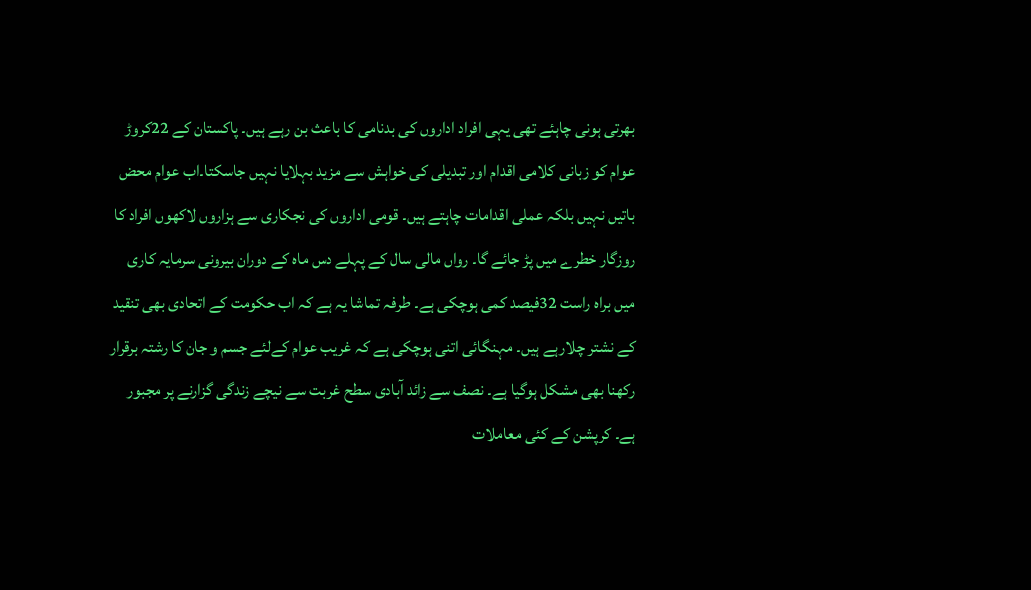بھرتی ہونی چاہئے تھی یہی افراد اداروں کی بدنامی کا باعث بن رہے ہیں۔ پاکستان کے 22کروڑ عوام کو زبانی کلامی اقدام اور تبدیلی کی خواہش سے مزید بہلایا نہیں جاسکتا۔اب عوام محض باتیں نہیں بلکہ عملی اقدامات چاہتے ہیں۔ قومی اداروں کی نجکاری سے ہزاروں لاکھوں افراد کا روزگار خطرے میں پڑ جائے گا۔ رواں مالی سال کے پہلے دس ماہ کے دوران بیرونی سرمایہ کاری میں براہ راست 32فیصد کمی ہوچکی ہے۔ طرفہ تماشا یہ ہے کہ اب حکومت کے اتحادی بھی تنقید کے نشتر چلارہے ہیں۔ مہنگائی اتنی ہوچکی ہے کہ غریب عوام کےلئے جسم و جان کا رشتہ برقرار رکھنا بھی مشکل ہوگیا ہے۔ نصف سے زائد آبادی سطح غربت سے نیچے زندگی گزارنے پر مجبور ہے۔ کرپشن کے کئی معاملات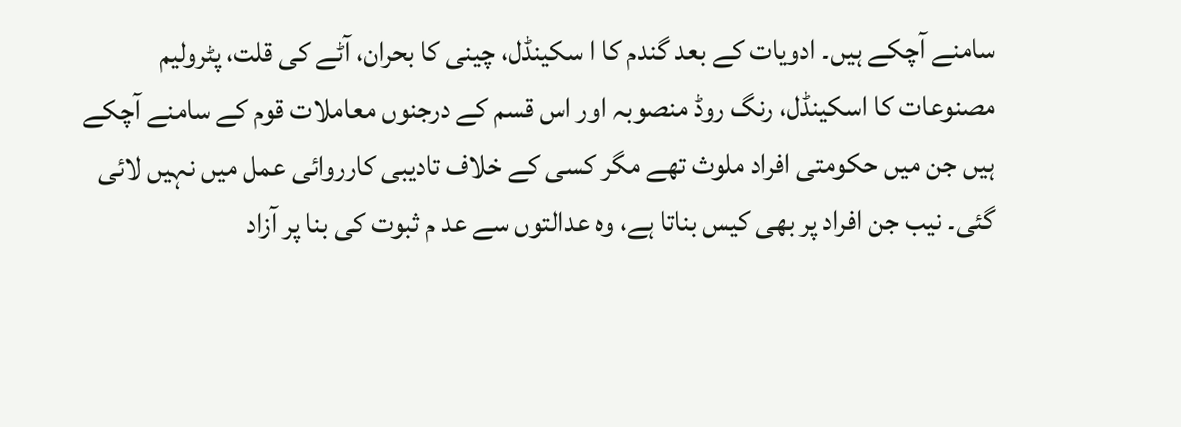سامنے آچکے ہیں۔ ادویات کے بعد گندم کا ا سکینڈل، چینی کا بحران، آٹے کی قلت، پٹرولیم مصنوعات کا اسکینڈل، رنگ روڈ منصوبہ اور اس قسم کے درجنوں معاملات قوم کے سامنے آچکے ہیں جن میں حکومتی افراد ملوث تھے مگر کسی کے خلاف تادیبی کارروائی عمل میں نہیں لائی گئی۔ نیب جن افراد پر بھی کیس بناتا ہے، وہ عدالتوں سے عد م ثبوت کی بنا پر آزاد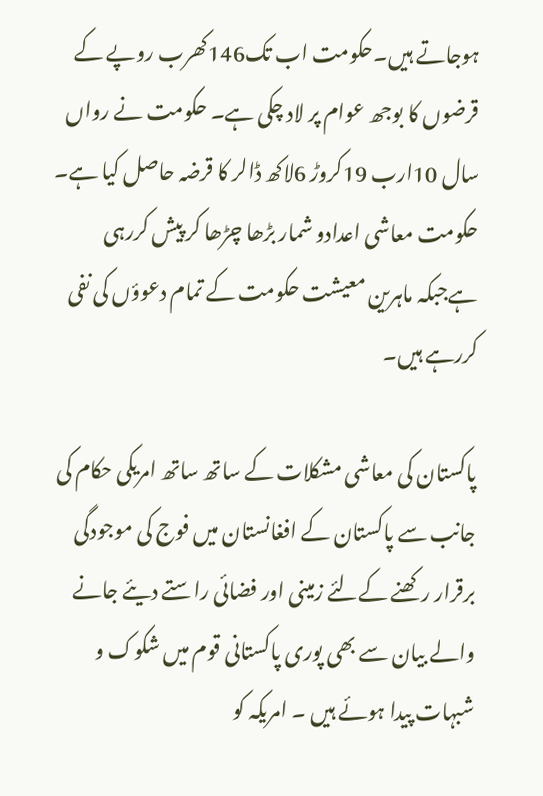ہوجاتے ہیں۔حکومت اب تک146کھرب روپے کے قرضوں کا بوجھ عوام پر لاد چکی ہے۔ حکومت نے رواں سال 10ارب 19کروڑ 6لاکھ ڈالر کا قرضہ حاصل کیا ہے۔ حکومت معاشی اعدادو شمار بڑھا چڑھا کر پیش کررہی ہےجبکہ ماہرین معیشت حکومت کے تمام دعوؤں کی نفی کررہے ہیں۔

پاکستان کی معاشی مشکلات کے ساتھ ساتھ امریکی حکام کی جانب سے پاکستان کے افغانستان میں فوج کی موجودگی برقرار رکھنے کےلئے زمینی اور فضائی راستے دیئے جانے والے بیان سے بھی پوری پاکستانی قوم میں شکوک و شبہات پیدا ہوئے ہیں ۔ امریکہ کو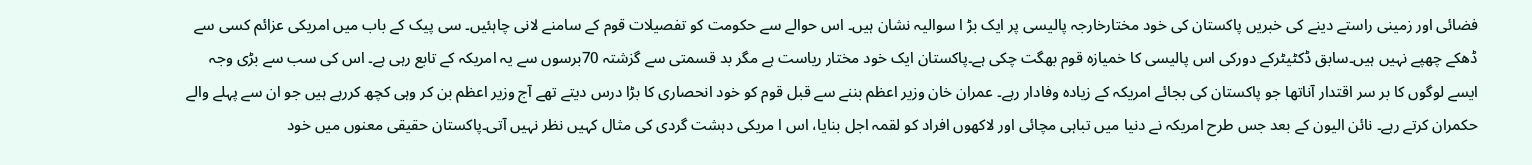فضائی اور زمینی راستے دینے کی خبریں پاکستان کی خود مختارخارجہ پالیسی پر ایک بڑ ا سوالیہ نشان ہیں۔ اس حوالے سے حکومت کو تفصیلات قوم کے سامنے لانی چاہئیں۔ سی پیک کے باب میں امریکی عزائم کسی سے ڈھکے چھپے نہیں ہیں۔سابق ڈکٹیٹرکے دورکی اس پالیسی کا خمیازہ قوم بھگت چکی ہے۔پاکستان ایک خود مختار ریاست ہے مگر بد قسمتی سے گزشتہ 70برسوں سے یہ امریکہ کے تابع رہی ہے۔ اس کی سب سے بڑی وجہ ایسے لوگوں کا بر سر اقتدار آناتھا جو پاکستان کی بجائے امریکہ کے زیادہ وفادار رہے۔ عمران خان وزیر اعظم بننے سے قبل قوم کو خود انحصاری کا بڑا درس دیتے تھے آج وزیر اعظم بن کر وہی کچھ کررہے ہیں جو ان سے پہلے والے حکمران کرتے رہے۔ نائن الیون کے بعد جس طرح امریکہ نے دنیا میں تباہی مچائی اور لاکھوں افراد کو لقمہ اجل بنایا، اس ا مریکی دہشت گردی کی مثال کہیں نظر نہیں آتی۔پاکستان حقیقی معنوں میں خود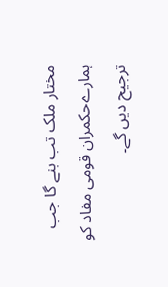مختار ملک تب بنے گا جب ہمارےحکمران قومی مفاد کو ترجیح دیں گے۔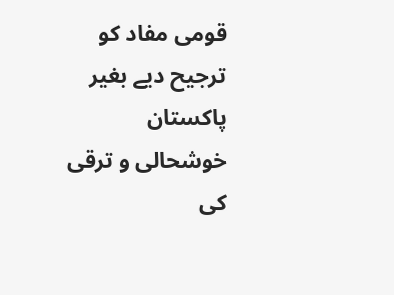قومی مفاد کو ترجیح دیے بغیر پاکستان خوشحالی و ترقی کی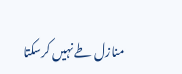منازل طے نہیں کرسکتا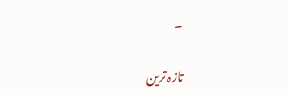۔

تازہ ترین